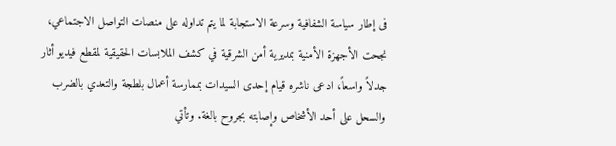فى إطار سياسة الشفافية وسرعة الاستجابة لما يتم تداوله على منصات التواصل الاجتماعي، نجحت الأجهزة الأمنية بمديرية أمن الشرقية في كشف الملابسات الحقيقية لمقطع فيديو أثار جدلاً واسعاً، ادعى ناشره قيام إحدى السيدات بممارسة أعمال بلطجة والتعدي بالضرب والسحل على أحد الأشخاص وإصابته بجروح بالغة. وتأتي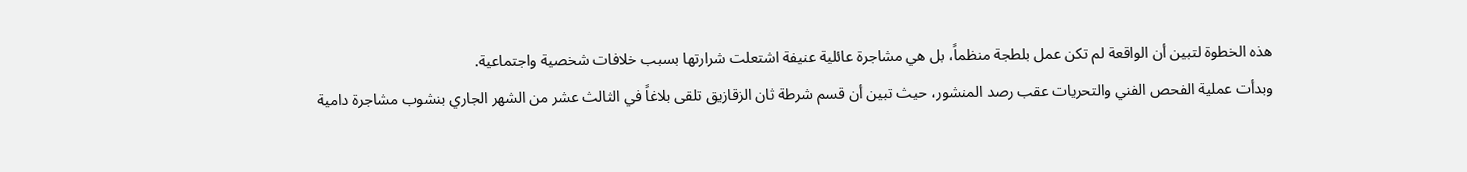هذه الخطوة لتبين أن الواقعة لم تكن عمل بلطجة منظماً، بل هي مشاجرة عائلية عنيفة اشتعلت شرارتها بسبب خلافات شخصية واجتماعية.
وبدأت عملية الفحص الفني والتحريات عقب رصد المنشور، حيث تبين أن قسم شرطة ثان الزقازيق تلقى بلاغاً في الثالث عشر من الشهر الجاري بنشوب مشاجرة دامية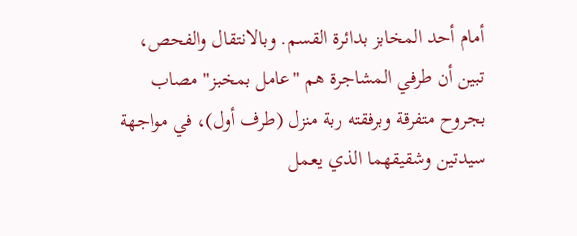أمام أحد المخابز بدائرة القسم. وبالانتقال والفحص، تبين أن طرفي المشاجرة هم "عامل بمخبز" مصاب بجروح متفرقة وبرفقته ربة منزل (طرف أول)، في مواجهة سيدتين وشقيقهما الذي يعمل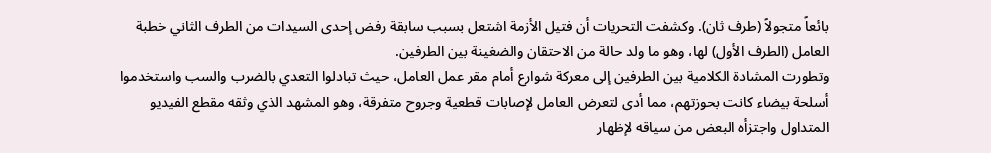بائعاً متجولاً (طرف ثان). وكشفت التحريات أن فتيل الأزمة اشتعل بسبب سابقة رفض إحدى السيدات من الطرف الثاني خطبة العامل (الطرف الأول) لها، وهو ما ولد حالة من الاحتقان والضغينة بين الطرفين.
وتطورت المشادة الكلامية بين الطرفين إلى معركة شوارع أمام مقر عمل العامل، حيث تبادلوا التعدي بالضرب والسب واستخدموا أسلحة بيضاء كانت بحوزتهم، مما أدى لتعرض العامل لإصابات قطعية وجروح متفرقة، وهو المشهد الذي وثقه مقطع الفيديو المتداول واجتزأه البعض من سياقه لإظهار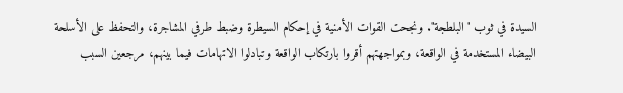السيدة في ثوب "البلطجة". ونجحت القوات الأمنية في إحكام السيطرة وضبط طرفي المشاجرة، والتحفظ على الأسلحة البيضاء المستخدمة في الواقعة، وبمواجهتهم أقروا بارتكاب الواقعة وتبادلوا الاتهامات فيما بينهم، مرجعين السبب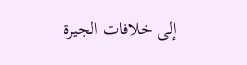إلى خلافات الجيرة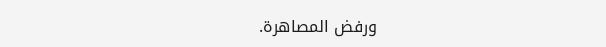ورفض المصاهرة.